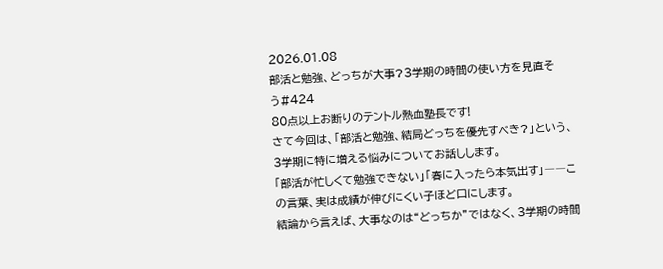2026.01.08
部活と勉強、どっちが大事?3学期の時間の使い方を見直そう#424
80点以上お断りのテントル熱血塾長です!
さて今回は、「部活と勉強、結局どっちを優先すべき?」という、3学期に特に増える悩みについてお話しします。
「部活が忙しくて勉強できない」「春に入ったら本気出す」――この言葉、実は成績が伸びにくい子ほど口にします。
結論から言えば、大事なのは“どっちか”ではなく、3学期の時間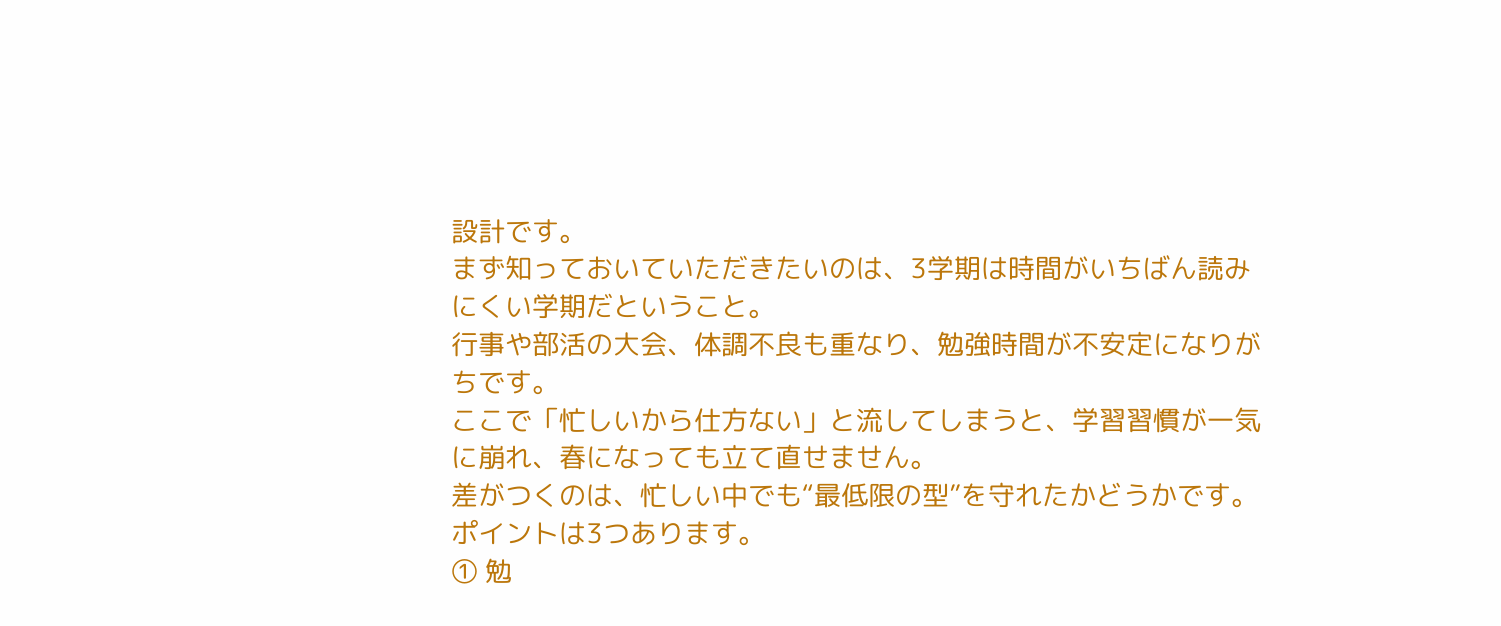設計です。
まず知っておいていただきたいのは、3学期は時間がいちばん読みにくい学期だということ。
行事や部活の大会、体調不良も重なり、勉強時間が不安定になりがちです。
ここで「忙しいから仕方ない」と流してしまうと、学習習慣が一気に崩れ、春になっても立て直せません。
差がつくのは、忙しい中でも“最低限の型”を守れたかどうかです。
ポイントは3つあります。
① 勉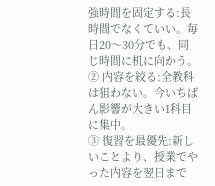強時間を固定する:長時間でなくていい。毎日20〜30分でも、同じ時間に机に向かう。
② 内容を絞る:全教科は狙わない。今いちばん影響が大きい1科目に集中。
③ 復習を最優先:新しいことより、授業でやった内容を翌日まで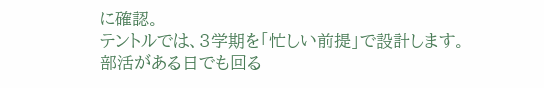に確認。
テントルでは、3学期を「忙しい前提」で設計します。
部活がある日でも回る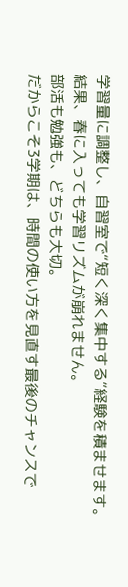学習量に調整し、自習室で“短く深く集中する”経験を積ませます。
結果、春に入っても学習リズムが崩れません。
部活も勉強も、どちらも大切。
だからこそ3学期は、時間の使い方を見直す最後のチャンスで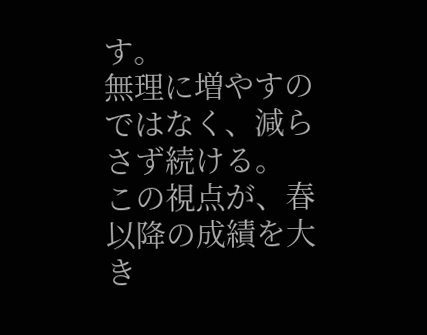す。
無理に増やすのではなく、減らさず続ける。
この視点が、春以降の成績を大き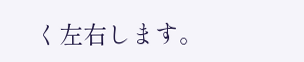く左右します。